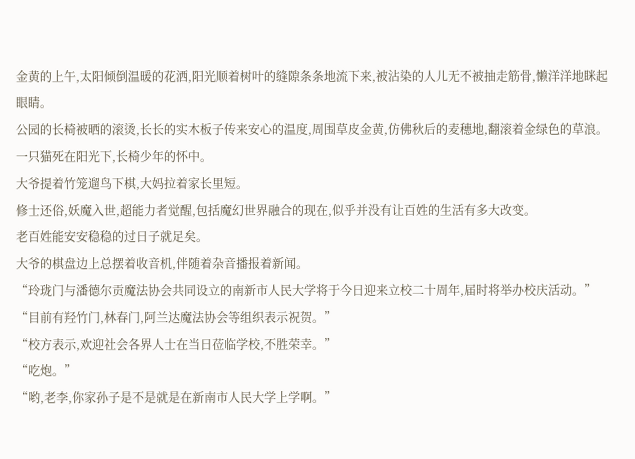金黄的上午,太阳倾倒温暖的花洒,阳光顺着树叶的缝隙条条地流下来,被沾染的人儿无不被抽走筋骨,懒洋洋地眯起眼睛。
公园的长椅被晒的滚烫,长长的实木板子传来安心的温度,周围草皮金黄,仿佛秋后的麦穗地,翻滚着金绿色的草浪。
一只猫死在阳光下,长椅少年的怀中。
大爷提着竹笼遛鸟下棋,大妈拉着家长里短。
修士还俗,妖魔入世,超能力者觉醒,包括魔幻世界融合的现在,似乎并没有让百姓的生活有多大改变。
老百姓能安安稳稳的过日子就足矣。
大爷的棋盘边上总摆着收音机,伴随着杂音播报着新闻。
“玲珑门与潘德尔贡魔法协会共同设立的南新市人民大学将于今日迎来立校二十周年,届时将举办校庆活动。”
“目前有羟竹门,林春门,阿兰达魔法协会等组织表示祝贺。”
“校方表示,欢迎社会各界人士在当日莅临学校,不胜荣幸。”
“吃炮。”
“哟,老李,你家孙子是不是就是在新南市人民大学上学啊。”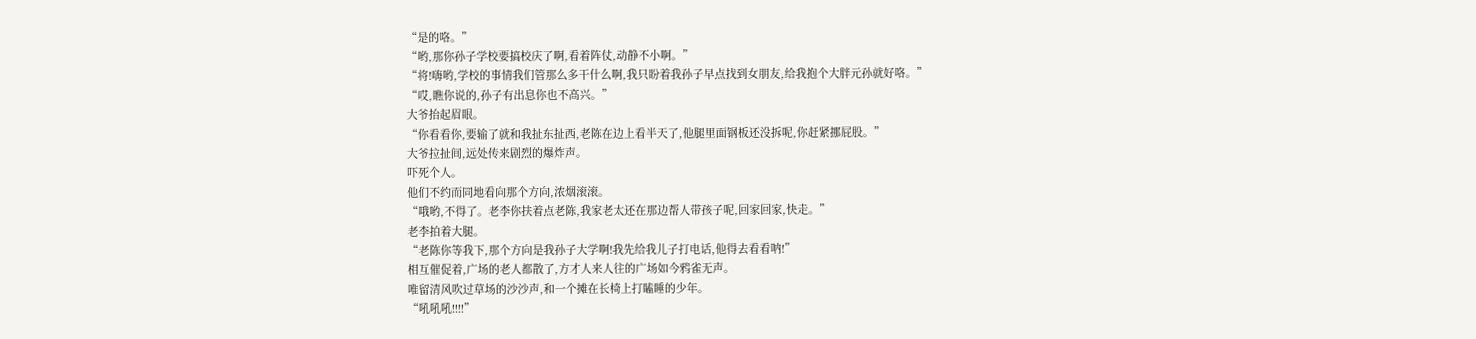“是的咯。”
“哟,那你孙子学校要搞校庆了啊,看着阵仗,动静不小啊。”
“将!嗨哟,学校的事情我们管那么多干什么啊,我只盼着我孙子早点找到女朋友,给我抱个大胖元孙就好咯。”
“哎,瞧你说的,孙子有出息你也不高兴。”
大爷抬起眉眼。
“你看看你,要输了就和我扯东扯西,老陈在边上看半天了,他腿里面钢板还没拆呢,你赶紧挪屁股。”
大爷拉扯间,远处传来剧烈的爆炸声。
吓死个人。
他们不约而同地看向那个方向,浓烟滚滚。
“哦哟,不得了。老李你扶着点老陈,我家老太还在那边帮人带孩子呢,回家回家,快走。”
老李拍着大腿。
“老陈你等我下,那个方向是我孙子大学啊!我先给我儿子打电话,他得去看看呐!”
相互催促着,广场的老人都散了,方才人来人往的广场如今鸦雀无声。
唯留清风吹过草场的沙沙声,和一个摊在长椅上打瞌睡的少年。
“吼吼吼!!!!”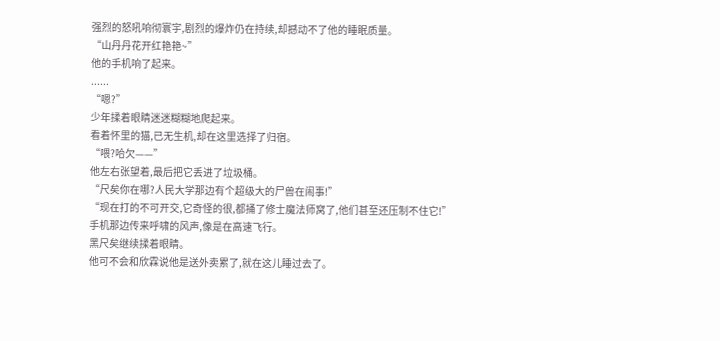强烈的怒吼响彻寰宇,剧烈的爆炸仍在持续,却撼动不了他的睡眠质量。
“山丹丹花开红艳艳~”
他的手机响了起来。
......
“嗯?”
少年揉着眼睛迷迷糊糊地爬起来。
看着怀里的猫,已无生机,却在这里选择了归宿。
“喂?哈欠——”
他左右张望着,最后把它丢进了垃圾桶。
“尺矣你在哪?人民大学那边有个超级大的尸兽在闹事!”
“现在打的不可开交,它奇怪的很,都捅了修士魔法师窝了,他们甚至还压制不住它!”
手机那边传来呼啸的风声,像是在高速飞行。
黑尺矣继续揉着眼睛。
他可不会和欣霖说他是送外卖累了,就在这儿睡过去了。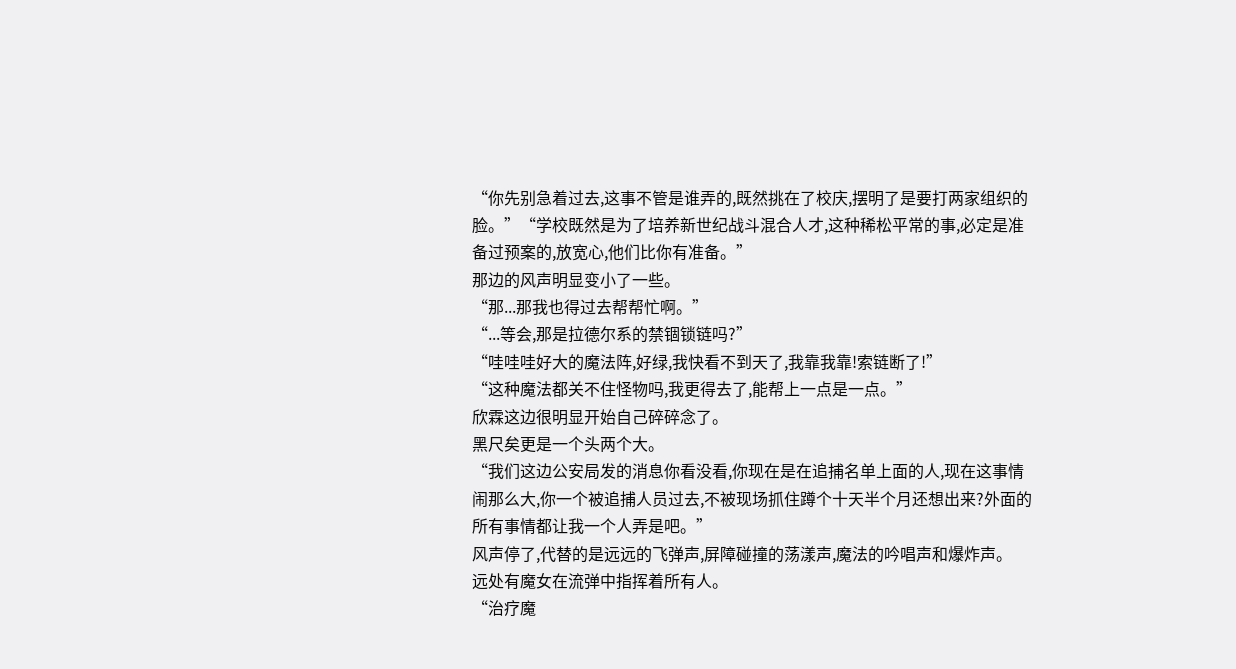“你先别急着过去,这事不管是谁弄的,既然挑在了校庆,摆明了是要打两家组织的脸。”“学校既然是为了培养新世纪战斗混合人才,这种稀松平常的事,必定是准备过预案的,放宽心,他们比你有准备。”
那边的风声明显变小了一些。
“那...那我也得过去帮帮忙啊。”
“...等会,那是拉德尔系的禁锢锁链吗?”
“哇哇哇好大的魔法阵,好绿,我快看不到天了,我靠我靠!索链断了!”
“这种魔法都关不住怪物吗,我更得去了,能帮上一点是一点。”
欣霖这边很明显开始自己碎碎念了。
黑尺矣更是一个头两个大。
“我们这边公安局发的消息你看没看,你现在是在追捕名单上面的人,现在这事情闹那么大,你一个被追捕人员过去,不被现场抓住蹲个十天半个月还想出来?外面的所有事情都让我一个人弄是吧。”
风声停了,代替的是远远的飞弹声,屏障碰撞的荡漾声,魔法的吟唱声和爆炸声。
远处有魔女在流弹中指挥着所有人。
“治疗魔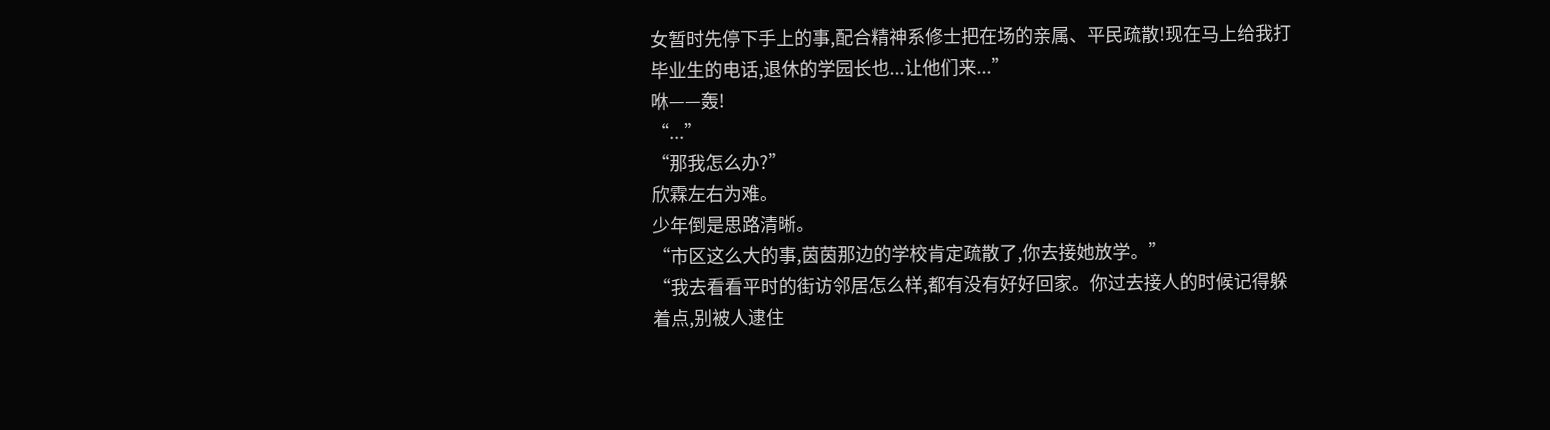女暂时先停下手上的事,配合精神系修士把在场的亲属、平民疏散!现在马上给我打毕业生的电话,退休的学园长也...让他们来...”
咻——轰!
“...”
“那我怎么办?”
欣霖左右为难。
少年倒是思路清晰。
“市区这么大的事,茵茵那边的学校肯定疏散了,你去接她放学。”
“我去看看平时的街访邻居怎么样,都有没有好好回家。你过去接人的时候记得躲着点,别被人逮住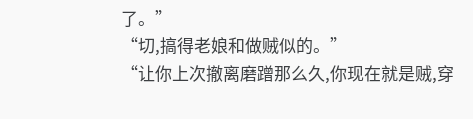了。”
“切,搞得老娘和做贼似的。”
“让你上次撤离磨蹭那么久,你现在就是贼,穿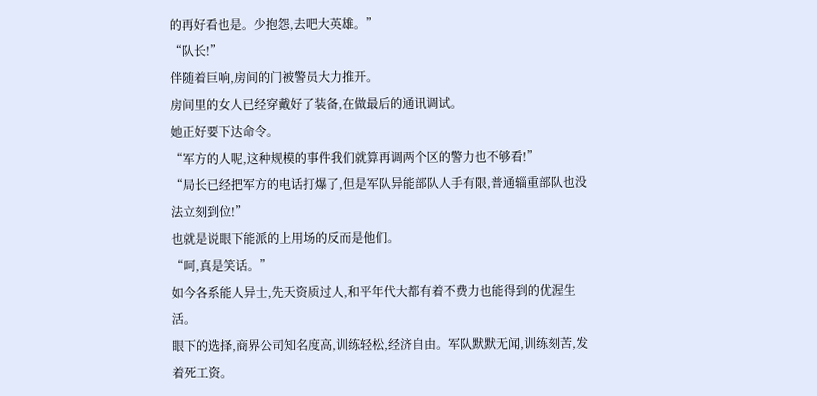的再好看也是。少抱怨,去吧大英雄。”
“队长!”
伴随着巨响,房间的门被警员大力推开。
房间里的女人已经穿戴好了装备,在做最后的通讯调试。
她正好要下达命令。
“军方的人呢,这种规模的事件我们就算再调两个区的警力也不够看!”
“局长已经把军方的电话打爆了,但是军队异能部队人手有限,普通辎重部队也没法立刻到位!”
也就是说眼下能派的上用场的反而是他们。
“呵,真是笑话。”
如今各系能人异士,先天资质过人,和平年代大都有着不费力也能得到的优渥生活。
眼下的选择,商界公司知名度高,训练轻松,经济自由。军队默默无闻,训练刻苦,发着死工资。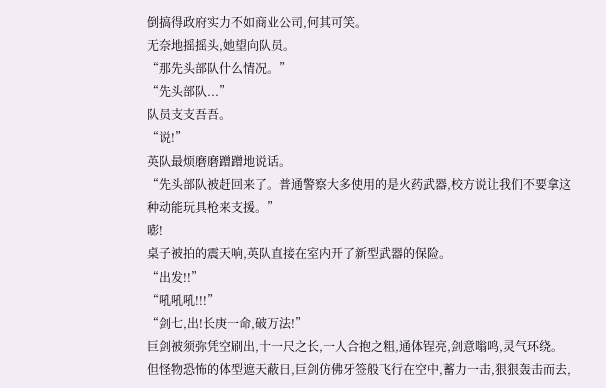倒搞得政府实力不如商业公司,何其可笑。
无奈地摇摇头,她望向队员。
“那先头部队什么情况。”
“先头部队...”
队员支支吾吾。
“说!”
英队最烦磨磨蹭蹭地说话。
“先头部队被赶回来了。普通警察大多使用的是火药武器,校方说让我们不要拿这种动能玩具枪来支援。”
嘭!
桌子被拍的震天响,英队直接在室内开了新型武器的保险。
“出发!!”
“吼吼吼!!!”
“剑七,出!长庚一命,破万法!”
巨剑被须弥凭空刷出,十一尺之长,一人合抱之粗,通体锃亮,剑意嗡鸣,灵气环绕。
但怪物恐怖的体型遮天蔽日,巨剑仿佛牙签般飞行在空中,蓄力一击,狠狠轰击而去,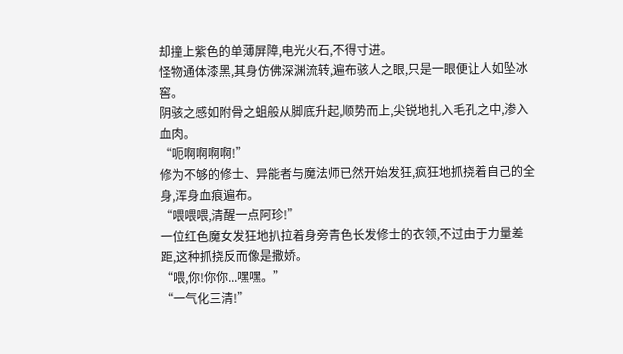却撞上紫色的单薄屏障,电光火石,不得寸进。
怪物通体漆黑,其身仿佛深渊流转,遍布骇人之眼,只是一眼便让人如坠冰窖。
阴骇之感如附骨之蛆般从脚底升起,顺势而上,尖锐地扎入毛孔之中,渗入血肉。
“呃啊啊啊啊!”
修为不够的修士、异能者与魔法师已然开始发狂,疯狂地抓挠着自己的全身,浑身血痕遍布。
“喂喂喂,清醒一点阿珍!”
一位红色魔女发狂地扒拉着身旁青色长发修士的衣领,不过由于力量差距,这种抓挠反而像是撒娇。
“喂,你!你你...嘿嘿。”
“一气化三清!”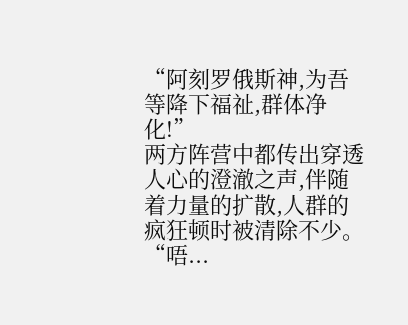“阿刻罗俄斯神,为吾等降下福祉,群体净化!”
两方阵营中都传出穿透人心的澄澈之声,伴随着力量的扩散,人群的疯狂顿时被清除不少。
“唔...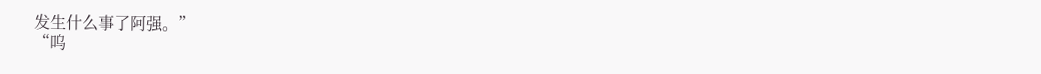发生什么事了阿强。”
“呜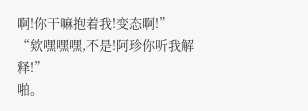啊!你干嘛抱着我!变态啊!”
“欸嘿嘿嘿,不是!阿珍你听我解释!”
啪。